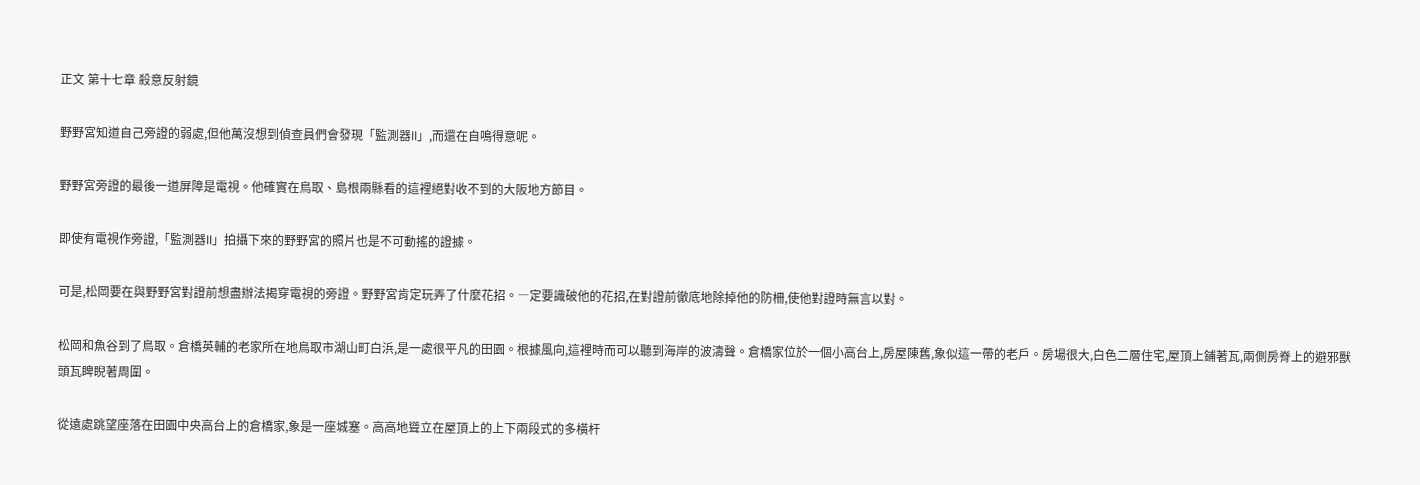正文 第十七章 殺意反射鏡

野野宮知道自己旁證的弱處,但他萬沒想到偵查員們會發現「監測器II」,而還在自鳴得意呢。

野野宮旁證的最後一道屏障是電視。他確實在鳥取、島根兩縣看的這裡絕對收不到的大阪地方節目。

即使有電視作旁證,「監測器II」拍攝下來的野野宮的照片也是不可動搖的證據。

可是,松岡要在與野野宮對證前想盡辦法揭穿電視的旁證。野野宮肯定玩弄了什麼花招。―定要識破他的花招,在對證前徹底地除掉他的防柵,使他對證時無言以對。

松岡和魚谷到了鳥取。倉橋英輔的老家所在地鳥取市湖山町白浜,是一處很平凡的田園。根據風向,這裡時而可以聽到海岸的波濤聲。倉橋家位於一個小高台上,房屋陳舊,象似這一帶的老戶。房場很大,白色二層住宅,屋頂上鋪著瓦,兩側房脊上的避邪獸頭瓦睥睨著周圍。

從遠處跳望座落在田園中央高台上的倉橋家,象是一座城塞。高高地聳立在屋頂上的上下兩段式的多橫杆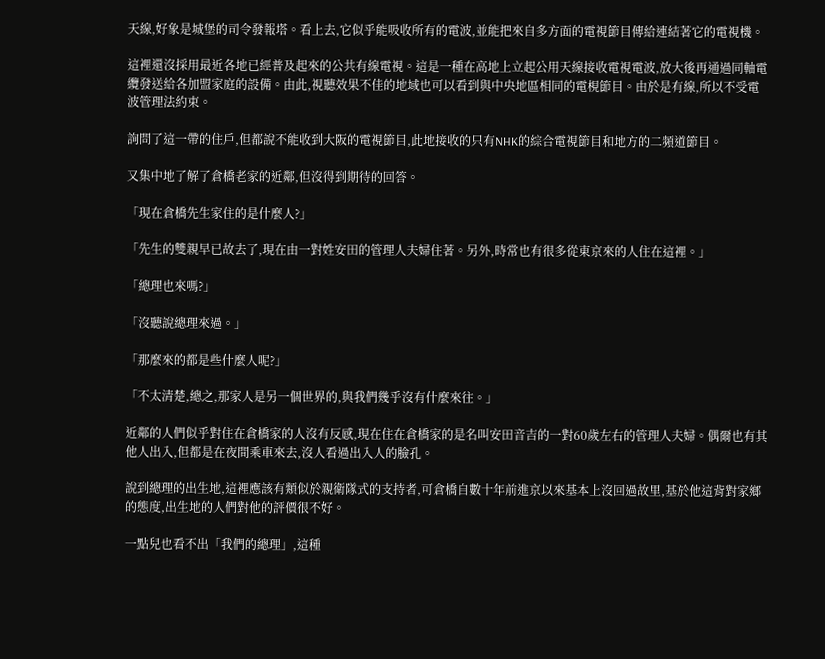天線,好象是城堡的司令發報塔。看上去,它似乎能吸收所有的電波,並能把來自多方面的電視節目傳給連結著它的電視機。

這裡還沒採用最近各地已經普及起來的公共有線電視。這是一種在高地上立起公用天線接收電視電波,放大後再通過同軸電纜發送給各加盟家庭的設備。由此,視聽效果不佳的地域也可以看到與中央地區相同的電梘節目。由於是有線,所以不受電波管理法約束。

詢問了這一帶的住戶,但都說不能收到大阪的電視節目,此地接收的只有NHK的綜合電視節目和地方的二頻道節目。

又集中地了解了倉橋老家的近鄰,但沒得到期待的回答。

「現在倉橋先生家住的是什麼人?」

「先生的雙親早已故去了,現在由一對姓安田的管理人夫婦住著。另外,時常也有很多從東京來的人住在這裡。」

「總理也來嗎?」

「沒聽說總理來過。」

「那麼來的都是些什麼人呢?」

「不太清楚,總之,那家人是另一個世界的,與我們幾乎沒有什麼來往。」

近鄰的人們似乎對住在倉橋家的人沒有反感,現在住在倉橋家的是名叫安田音吉的一對60歲左右的管理人夫婦。偶爾也有其他人出入,但都是在夜間乘車來去,沒人看過出入人的臉孔。

說到總理的出生地,這裡應該有類似於親衛隊式的支持者,可倉橋自數十年前進京以來基本上沒回過故里,基於他這背對家鄉的態度,出生地的人們對他的評價很不好。

一點兒也看不出「我們的總理」,這種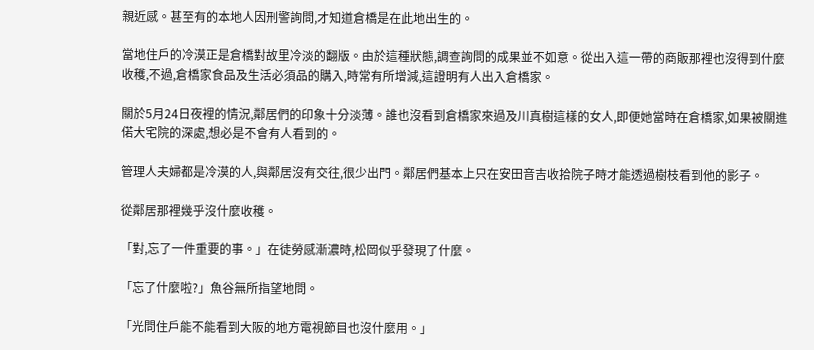親近感。甚至有的本地人因刑警詢問,才知道倉橋是在此地出生的。

當地住戶的冷漠正是倉橋對故里冷淡的翻版。由於這種狀態,調查詢問的成果並不如意。從出入這一帶的商販那裡也沒得到什麼收穫,不過,倉橋家食品及生活必須品的購入,時常有所增減,這證明有人出入倉橋家。

關於5月24日夜裡的情況,鄰居們的印象十分淡薄。誰也沒看到倉橋家來過及川真樹這樣的女人,即便她當時在倉橋家,如果被關進偌大宅院的深處,想必是不會有人看到的。

管理人夫婦都是冷漠的人,與鄰居沒有交往,很少出門。鄰居們基本上只在安田音吉收拾院子時才能透過樹枝看到他的影子。

從鄰居那裡幾乎沒什麼收穫。

「對,忘了一件重要的事。」在徒勞感漸濃時,松岡似乎發現了什麼。

「忘了什麼啦?」魚谷無所指望地問。

「光問住戶能不能看到大阪的地方電視節目也沒什麼用。」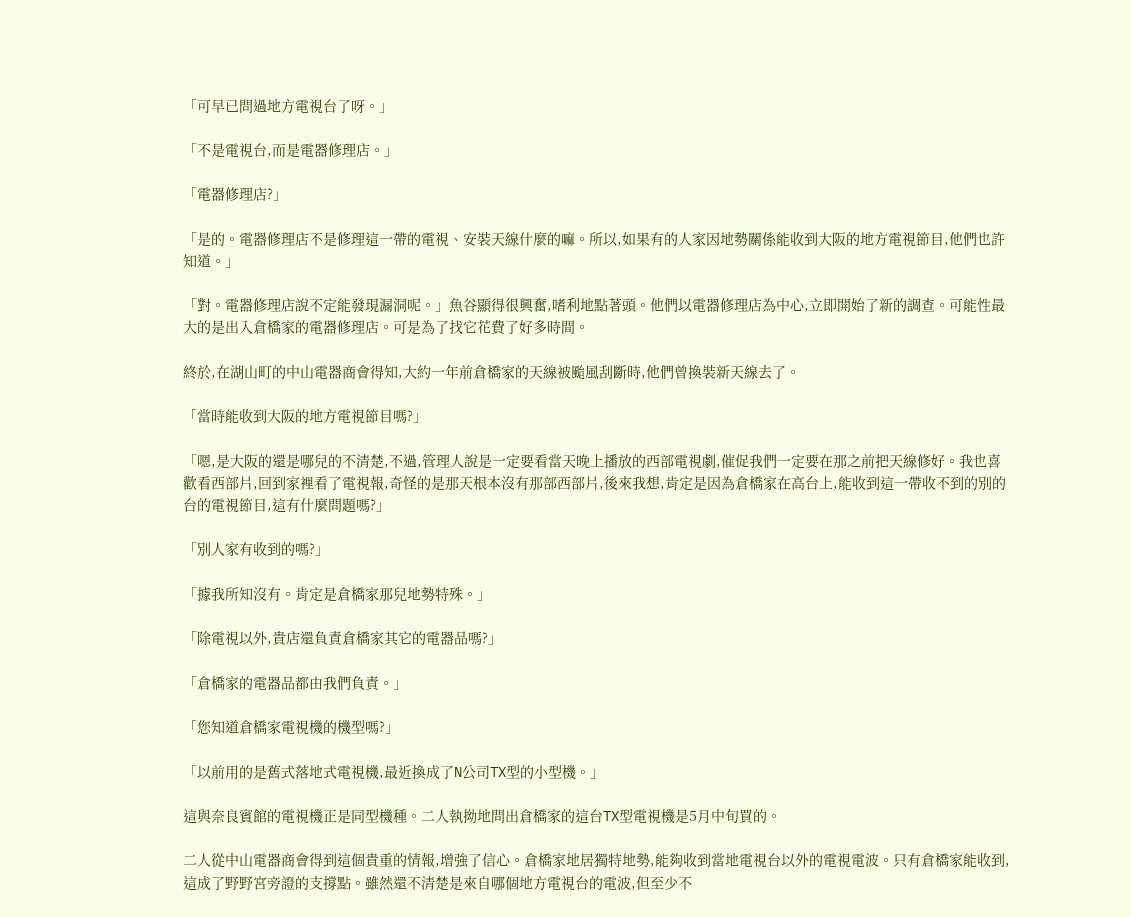「可早已問過地方電視台了呀。」

「不是電視台,而是電器修理店。」

「電器修理店?」

「是的。電器修理店不是修理這一帶的電視、安裝天線什麼的嘛。所以,如果有的人家因地勢關係能收到大阪的地方電視節目,他們也許知道。」

「對。電器修理店說不定能發現漏洞呢。」魚谷顯得很興奮,嗜利地點著頭。他們以電器修理店為中心,立即開始了新的調查。可能性最大的是出入倉橋家的電器修理店。可是為了找它花費了好多時間。

終於,在湖山町的中山電器商會得知,大約一年前倉橋家的天線被颱風刮斷時,他們曾換裝新天線去了。

「當時能收到大阪的地方電視節目嗎?」

「嗯,是大阪的還是哪兒的不清楚,不過,管理人說是一定要看當天晚上播放的西部電視劇,催促我們一定要在那之前把天線修好。我也喜歡看西部片,回到家裡看了電視報,奇怪的是那天根本沒有那部西部片,後來我想,肯定是因為倉橋家在高台上,能收到這一帶收不到的別的台的電視節目,這有什麼問題嗎?」

「別人家有收到的嗎?」

「據我所知沒有。肯定是倉橋家那兒地勢特殊。」

「除電視以外,貴店還負責倉橋家其它的電器品嗎?」

「倉橋家的電器品都由我們負責。」

「您知道倉橋家電視機的機型嗎?」

「以前用的是舊式落地式電視機,最近換成了N公司TX型的小型機。」

這與奈良賓館的電視機正是同型機種。二人執拗地問出倉橋家的這台TX型電視機是5月中旬買的。

二人從中山電器商會得到這個貴重的情報,增強了信心。倉橋家地居獨特地勢,能夠收到當地電視台以外的電視電波。只有倉橋家能收到,這成了野野宮旁證的支撐點。雖然還不清楚是來自哪個地方電視台的電波,但至少不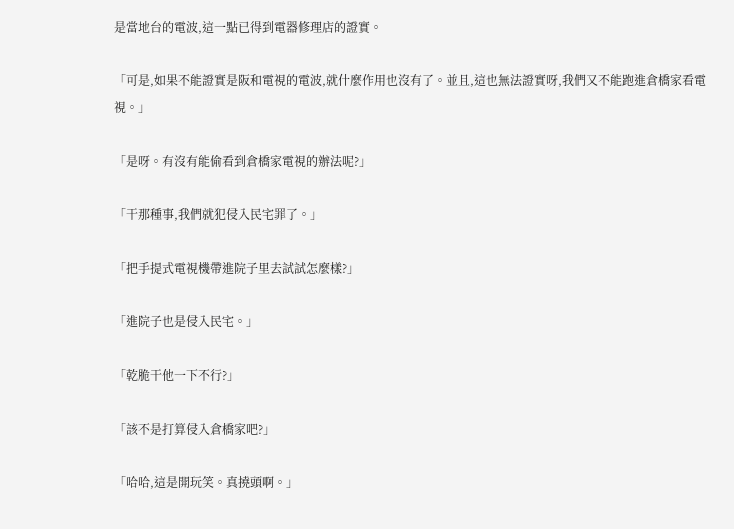是當地台的電波,這一點已得到電器修理店的證實。

「可是,如果不能證實是阪和電視的電波,就什麼作用也沒有了。並且,這也無法證實呀,我們又不能跑進倉橋家看電視。」

「是呀。有沒有能偷看到倉橋家電視的辦法呢?」

「干那種事,我們就犯侵入民宅罪了。」

「把手提式電視機帶進院子里去試試怎麼樣?」

「進院子也是侵入民宅。」

「乾脆干他一下不行?」

「該不是打算侵入倉橋家吧?」

「哈哈,這是開玩笑。真撓頭啊。」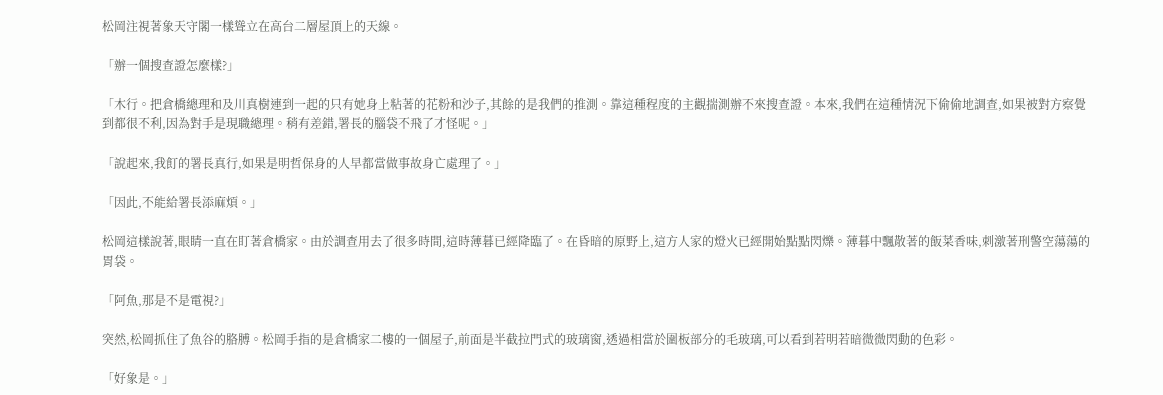松岡注視著象天守閣一樣聳立在高台二層屋頂上的天線。

「辦一個搜查證怎麼樣?」

「木行。把倉橋總理和及川真樹連到一起的只有她身上粘著的花粉和沙子,其餘的是我們的推測。靠這種程度的主觀揣測辦不來搜查證。本來,我們在這種情況下偷偷地調查,如果被對方察覺到都很不利,因為對手是現職總理。稍有差錯,署長的腦袋不飛了才怪呢。」

「說起來,我飣的署長真行,如果是明哲保身的人早都當做事故身亡處理了。」

「因此,不能給署長添麻煩。」

松岡這樣說著,眼睛一直在盯著倉橋家。由於調查用去了很多時間,這時薄暮已經降臨了。在昏暗的原野上,這方人家的燈火已經開始點點閃爍。薄暮中飄散著的飯菜香味,刺激著刑警空蕩蕩的胃袋。

「阿魚,那是不是電視?」

突然,松岡抓住了魚谷的胳膊。松岡手指的是倉橋家二樓的一個屋子,前面是半截拉門式的玻璃窗,透過相當於圍板部分的毛玻璃,可以看到若明若暗微微閃動的色彩。

「好象是。」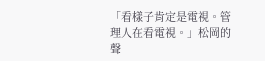「看樣子肯定是電視。管理人在看電視。」松岡的聲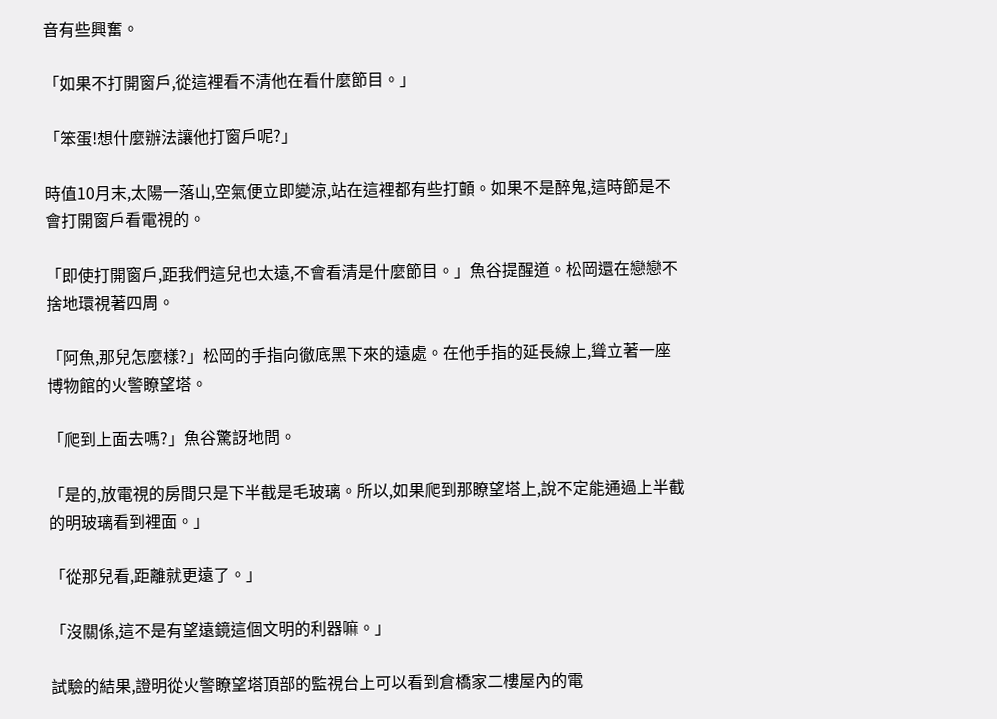音有些興奮。

「如果不打開窗戶,從這裡看不清他在看什麼節目。」

「笨蛋!想什麼辦法讓他打窗戶呢?」

時值10月末,太陽一落山,空氣便立即變涼,站在這裡都有些打顫。如果不是醉鬼,這時節是不會打開窗戶看電視的。

「即使打開窗戶,距我們這兒也太遠,不會看清是什麼節目。」魚谷提醒道。松岡還在戀戀不捨地環視著四周。

「阿魚,那兒怎麼樣?」松岡的手指向徹底黑下來的遠處。在他手指的延長線上,聳立著一座博物館的火警瞭望塔。

「爬到上面去嗎?」魚谷驚訝地問。

「是的,放電視的房間只是下半截是毛玻璃。所以,如果爬到那瞭望塔上,說不定能通過上半截的明玻璃看到裡面。」

「從那兒看,距離就更遠了。」

「沒關係,這不是有望遠鏡這個文明的利器嘛。」

試驗的結果,證明從火警瞭望塔頂部的監視台上可以看到倉橋家二樓屋內的電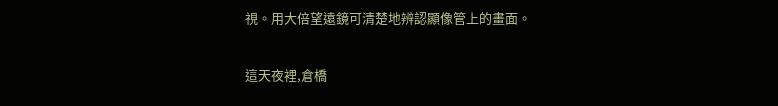視。用大倍望遠鏡可清楚地辨認顯像管上的畫面。

這天夜裡,倉橋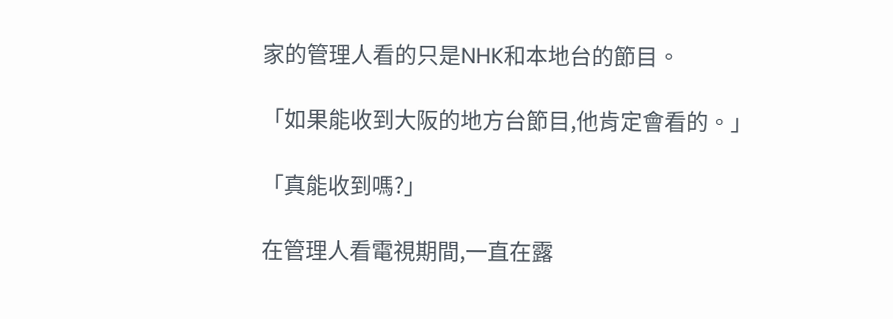家的管理人看的只是NHK和本地台的節目。

「如果能收到大阪的地方台節目,他肯定會看的。」

「真能收到嗎?」

在管理人看電視期間,一直在露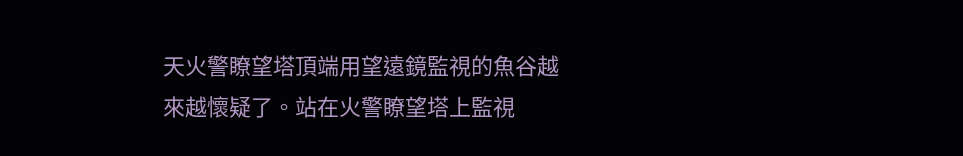天火警瞭望塔頂端用望遠鏡監視的魚谷越來越懷疑了。站在火警瞭望塔上監視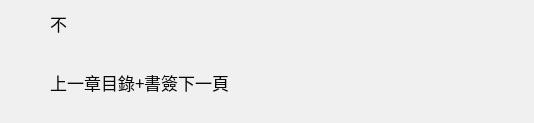不

上一章目錄+書簽下一頁